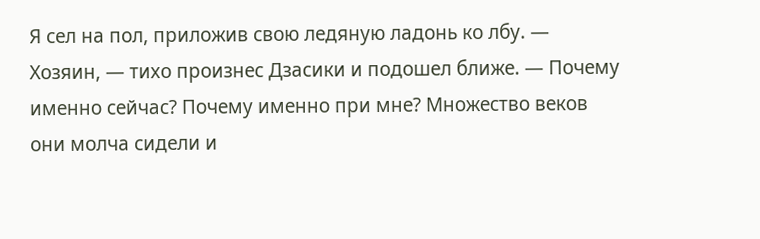Я сел на пол, приложив свою ледяную ладонь ко лбу. — Хозяин, — тихо произнес Дзасики и подошел ближе. — Почему именно сейчас? Почему именно при мне? Множество веков они молча сидели и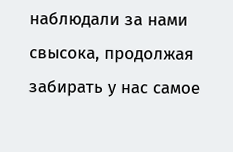наблюдали за нами свысока, продолжая забирать у нас самое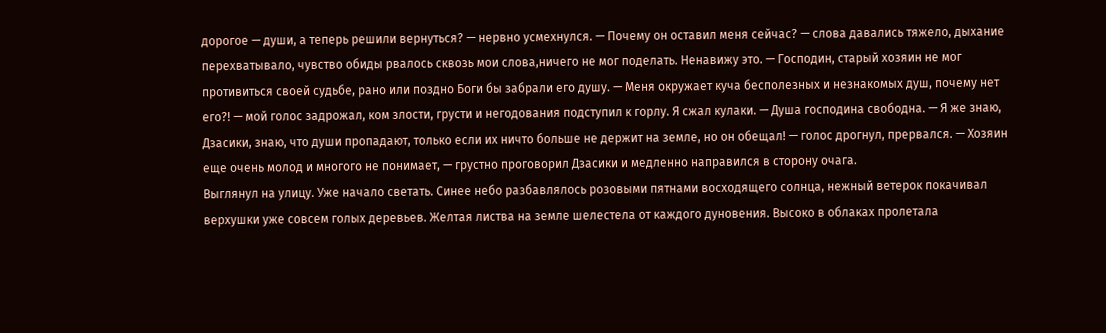дорогое — души, а теперь решили вернуться? — нервно усмехнулся. — Почему он оставил меня сейчас? — слова давались тяжело, дыхание перехватывало, чувство обиды рвалось сквозь мои слова,ничего не мог поделать. Ненавижу это. — Господин, старый хозяин не мог противиться своей судьбе, рано или поздно Боги бы забрали его душу. — Меня окружает куча бесполезных и незнакомых душ, почему нет его?! — мой голос задрожал, ком злости, грусти и негодования подступил к горлу. Я сжал кулаки. — Душа господина свободна. — Я же знаю, Дзасики, знаю, что души пропадают, только если их ничто больше не держит на земле, но он обещал! — голос дрогнул, прервался. — Хозяин еще очень молод и многого не понимает, — грустно проговорил Дзасики и медленно направился в сторону очага.
Выглянул на улицу. Уже начало светать. Синее небо разбавлялось розовыми пятнами восходящего солнца, нежный ветерок покачивал верхушки уже совсем голых деревьев. Желтая листва на земле шелестела от каждого дуновения. Высоко в облаках пролетала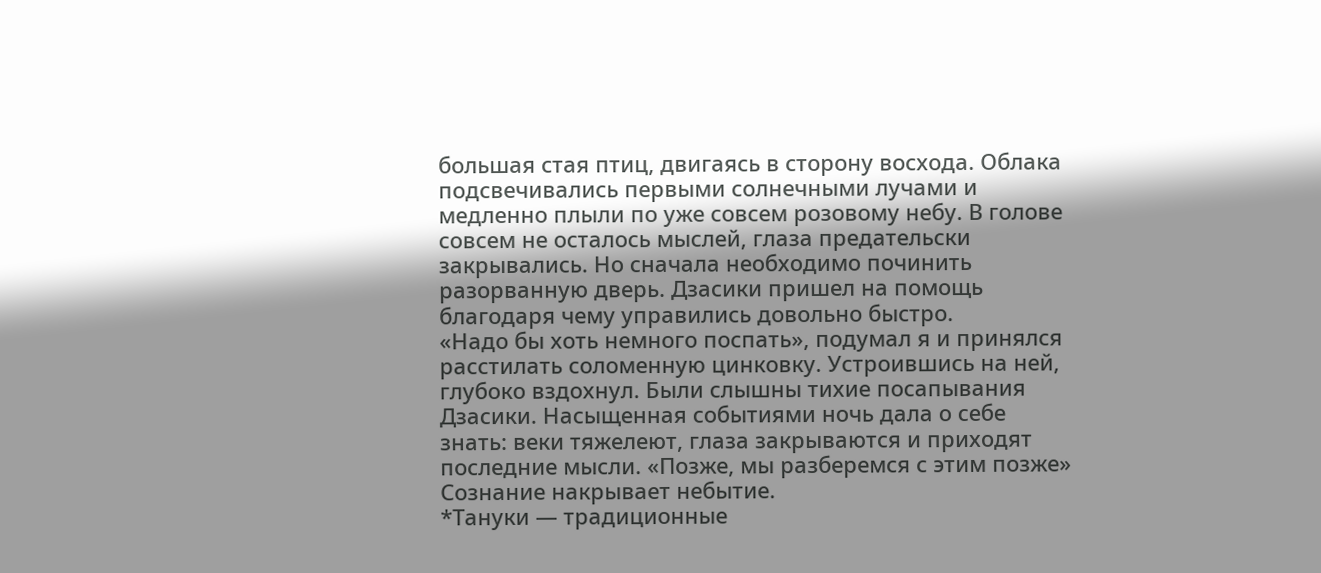большая стая птиц, двигаясь в сторону восхода. Облака подсвечивались первыми солнечными лучами и медленно плыли по уже совсем розовому небу. В голове совсем не осталось мыслей, глаза предательски закрывались. Но сначала необходимо починить разорванную дверь. Дзасики пришел на помощь благодаря чему управились довольно быстро.
«Надо бы хоть немного поспать», подумал я и принялся расстилать соломенную цинковку. Устроившись на ней, глубоко вздохнул. Были слышны тихие посапывания Дзасики. Насыщенная событиями ночь дала о себе знать: веки тяжелеют, глаза закрываются и приходят последние мысли. «Позже, мы разберемся с этим позже» Сознание накрывает небытие.
*Тануки — традиционные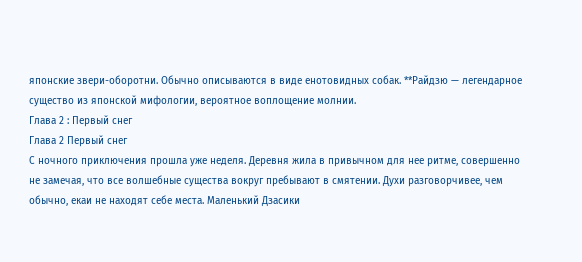японские звери-оборотни. Обычно описываются в виде енотовидных собак. **Райдзю — легендарное существо из японской мифологии, вероятное воплощение молнии.
Глава 2 : Первый снег
Глава 2 Первый снег
С ночного приключения прошла уже неделя. Деревня жила в привычном для нее ритме, совершенно не замечая, что все волшебные существа вокруг пребывают в смятении. Духи разговорчивее, чем обычно, екаи не находят себе места. Маленький Дзасики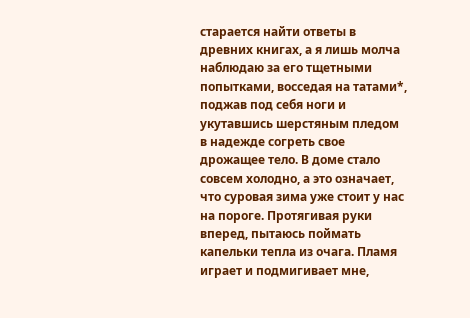старается найти ответы в древних книгах, а я лишь молча наблюдаю за его тщетными попытками, восседая на татами*, поджав под себя ноги и укутавшись шерстяным пледом в надежде согреть свое дрожащее тело. В доме стало совсем холодно, а это означает, что суровая зима уже стоит у нас на пороге. Протягивая руки вперед, пытаюсь поймать капельки тепла из очага. Пламя играет и подмигивает мне,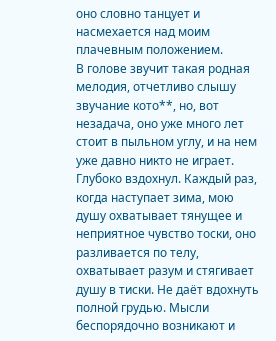оно словно танцует и насмехается над моим плачевным положением.
В голове звучит такая родная мелодия, отчетливо слышу звучание кото**, но, вот незадача, оно уже много лет стоит в пыльном углу, и на нем уже давно никто не играет. Глубоко вздохнул. Каждый раз, когда наступает зима, мою душу охватывает тянущее и неприятное чувство тоски, оно разливается по телу, охватывает разум и стягивает душу в тиски. Не даёт вдохнуть полной грудью. Мысли беспорядочно возникают и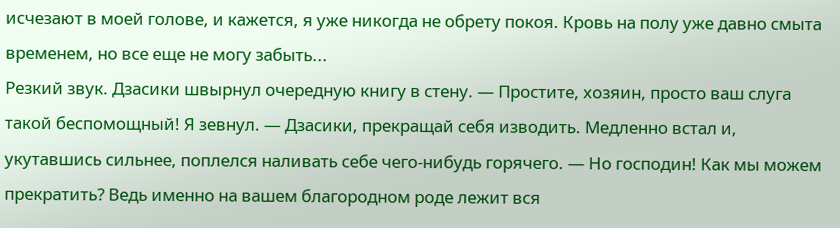исчезают в моей голове, и кажется, я уже никогда не обрету покоя. Кровь на полу уже давно смыта временем, но все еще не могу забыть...
Резкий звук. Дзасики швырнул очередную книгу в стену. — Простите, хозяин, просто ваш слуга такой беспомощный! Я зевнул. — Дзасики, прекращай себя изводить. Медленно встал и, укутавшись сильнее, поплелся наливать себе чего-нибудь горячего. — Но господин! Как мы можем прекратить? Ведь именно на вашем благородном роде лежит вся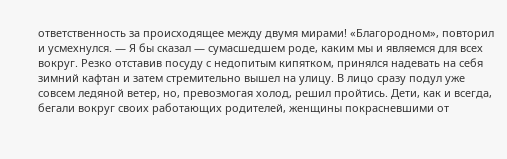ответственность за происходящее между двумя мирами! «Благородном», повторил и усмехнулся. — Я бы сказал — сумасшедшем роде, каким мы и являемся для всех вокруг. Резко отставив посуду с недопитым кипятком, принялся надевать на себя зимний кафтан и затем стремительно вышел на улицу. В лицо сразу подул уже совсем ледяной ветер, но, превозмогая холод, решил пройтись. Дети, как и всегда, бегали вокруг своих работающих родителей, женщины покрасневшими от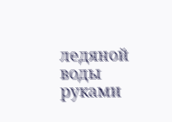ледяной воды руками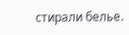стирали белье.